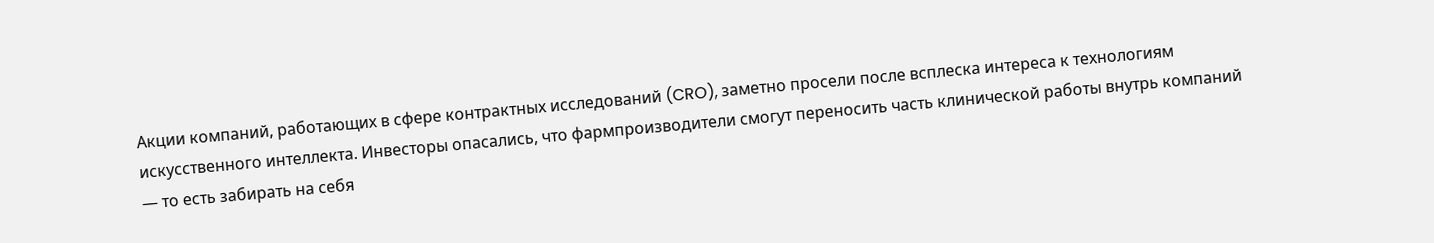Акции компаний, работающих в сфере контрактных исследований (CRO), заметно просели после всплеска интереса к технологиям искусственного интеллекта. Инвесторы опасались, что фармпроизводители смогут переносить часть клинической работы внутрь компаний — то есть забирать на себя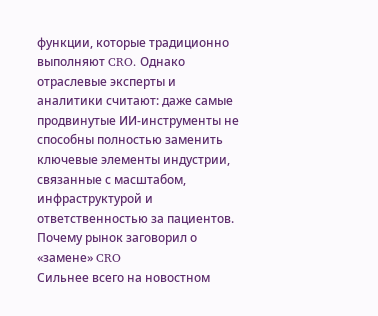функции, которые традиционно выполняют CRO. Однако отраслевые эксперты и аналитики считают: даже самые продвинутые ИИ-инструменты не способны полностью заменить ключевые элементы индустрии, связанные с масштабом, инфраструктурой и ответственностью за пациентов.
Почему рынок заговорил о «замене» CRO
Сильнее всего на новостном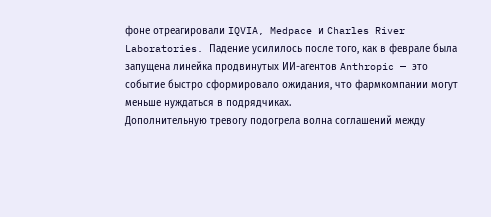фоне отреагировали IQVIA, Medpace и Charles River Laboratories. Падение усилилось после того, как в феврале была запущена линейка продвинутых ИИ-агентов Anthropic — это событие быстро сформировало ожидания, что фармкомпании могут меньше нуждаться в подрядчиках.
Дополнительную тревогу подогрела волна соглашений между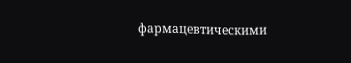фармацевтическими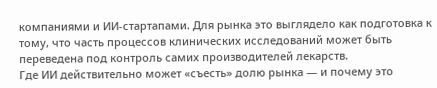компаниями и ИИ-стартапами. Для рынка это выглядело как подготовка к тому, что часть процессов клинических исследований может быть переведена под контроль самих производителей лекарств.
Где ИИ действительно может «съесть» долю рынка — и почему это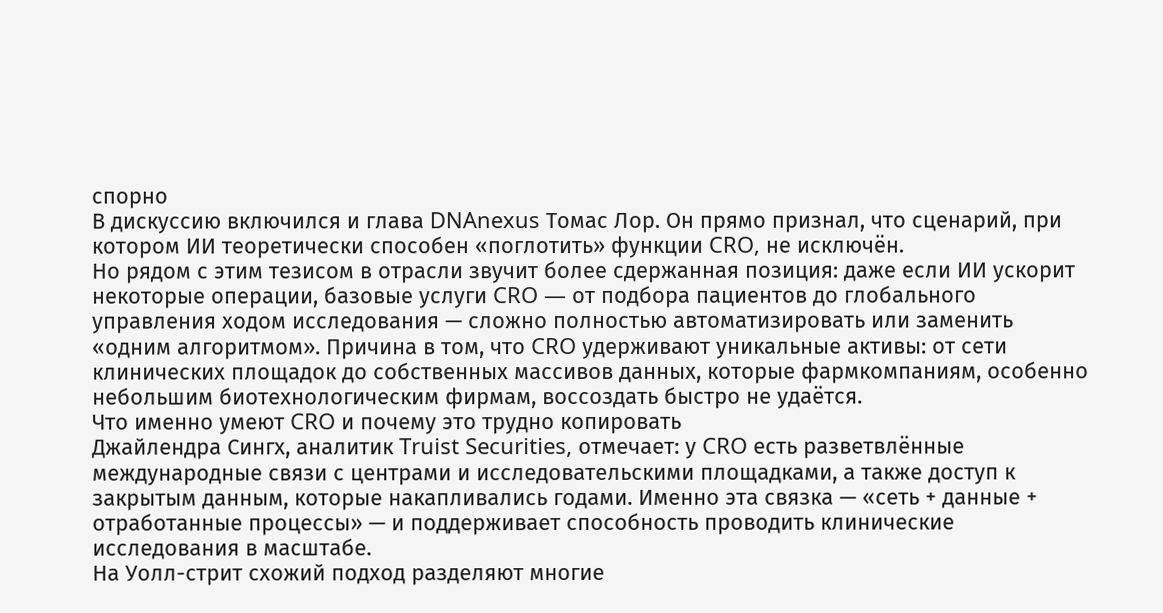спорно
В дискуссию включился и глава DNAnexus Томас Лор. Он прямо признал, что сценарий, при котором ИИ теоретически способен «поглотить» функции CRO, не исключён.
Но рядом с этим тезисом в отрасли звучит более сдержанная позиция: даже если ИИ ускорит некоторые операции, базовые услуги CRO — от подбора пациентов до глобального управления ходом исследования — сложно полностью автоматизировать или заменить «одним алгоритмом». Причина в том, что CRO удерживают уникальные активы: от сети клинических площадок до собственных массивов данных, которые фармкомпаниям, особенно небольшим биотехнологическим фирмам, воссоздать быстро не удаётся.
Что именно умеют CRO и почему это трудно копировать
Джайлендра Сингх, аналитик Truist Securities, отмечает: у CRO есть разветвлённые международные связи с центрами и исследовательскими площадками, а также доступ к закрытым данным, которые накапливались годами. Именно эта связка — «сеть + данные + отработанные процессы» — и поддерживает способность проводить клинические исследования в масштабе.
На Уолл-стрит схожий подход разделяют многие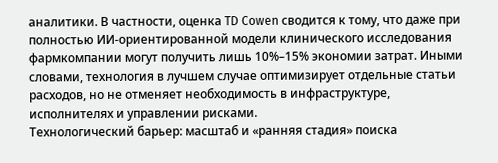аналитики. В частности, оценка TD Cowen сводится к тому, что даже при полностью ИИ-ориентированной модели клинического исследования фармкомпании могут получить лишь 10%–15% экономии затрат. Иными словами, технология в лучшем случае оптимизирует отдельные статьи расходов, но не отменяет необходимость в инфраструктуре, исполнителях и управлении рисками.
Технологический барьер: масштаб и «ранняя стадия» поиска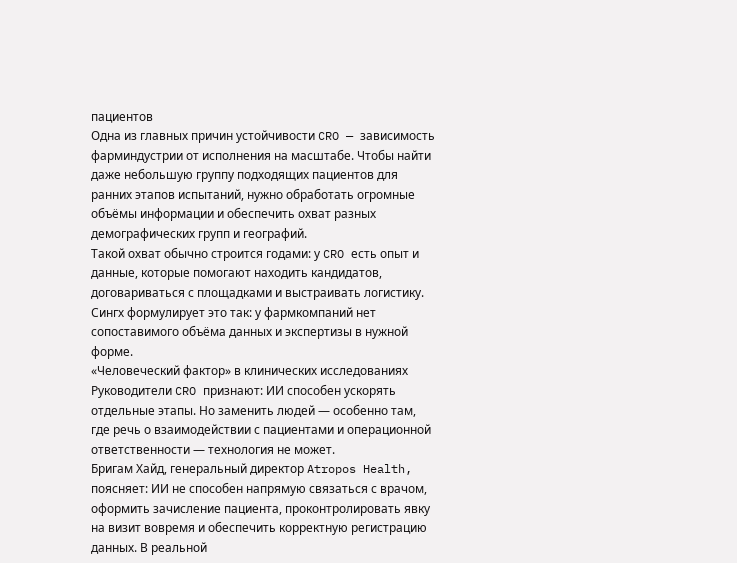пациентов
Одна из главных причин устойчивости CRO — зависимость фарминдустрии от исполнения на масштабе. Чтобы найти даже небольшую группу подходящих пациентов для ранних этапов испытаний, нужно обработать огромные объёмы информации и обеспечить охват разных демографических групп и географий.
Такой охват обычно строится годами: у CRO есть опыт и данные, которые помогают находить кандидатов, договариваться с площадками и выстраивать логистику. Сингх формулирует это так: у фармкомпаний нет сопоставимого объёма данных и экспертизы в нужной форме.
«Человеческий фактор» в клинических исследованиях
Руководители CRO признают: ИИ способен ускорять отдельные этапы. Но заменить людей — особенно там, где речь о взаимодействии с пациентами и операционной ответственности — технология не может.
Бригам Хайд, генеральный директор Atropos Health, поясняет: ИИ не способен напрямую связаться с врачом, оформить зачисление пациента, проконтролировать явку на визит вовремя и обеспечить корректную регистрацию данных. В реальной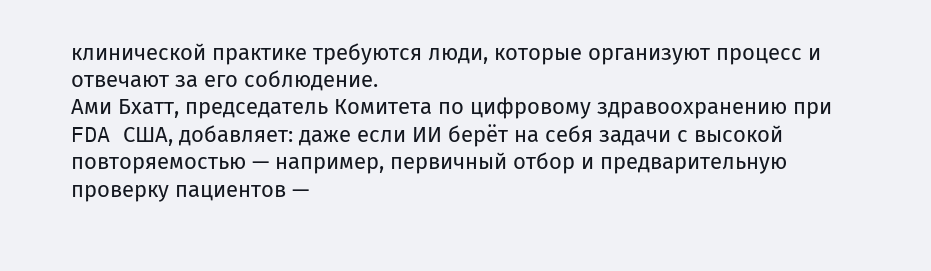клинической практике требуются люди, которые организуют процесс и отвечают за его соблюдение.
Ами Бхатт, председатель Комитета по цифровому здравоохранению при FDA США, добавляет: даже если ИИ берёт на себя задачи с высокой повторяемостью — например, первичный отбор и предварительную проверку пациентов —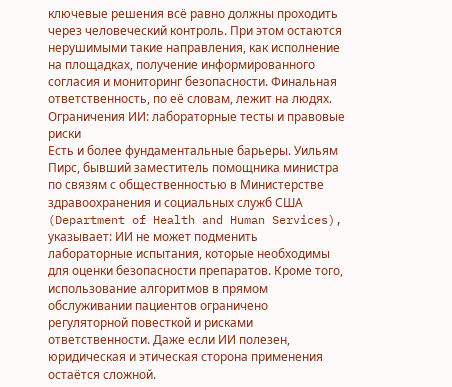ключевые решения всё равно должны проходить через человеческий контроль. При этом остаются нерушимыми такие направления, как исполнение на площадках, получение информированного согласия и мониторинг безопасности. Финальная ответственность, по её словам, лежит на людях.
Ограничения ИИ: лабораторные тесты и правовые риски
Есть и более фундаментальные барьеры. Уильям Пирс, бывший заместитель помощника министра по связям с общественностью в Министерстве здравоохранения и социальных служб США (Department of Health and Human Services), указывает: ИИ не может подменить лабораторные испытания, которые необходимы для оценки безопасности препаратов. Кроме того, использование алгоритмов в прямом обслуживании пациентов ограничено регуляторной повесткой и рисками ответственности. Даже если ИИ полезен, юридическая и этическая сторона применения остаётся сложной.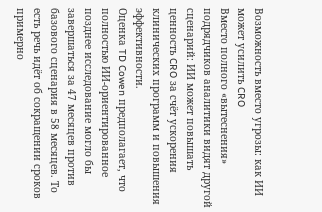Возможность вместо угрозы: как ИИ может усилить CRO
Вместо полного «вытеснения» подрядчиков аналитики видят другой сценарий: ИИ может повышать ценность CRO за счёт ускорения клинических программ и повышения эффективности.
Оценка TD Cowen предполагает, что полностью ИИ-ориентированное позднее исследование могло бы завершаться за 47 месяцев против базового сценария в 58 месяцев. То есть речь идёт об сокращении сроков примерно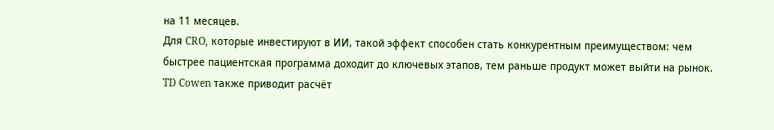на 11 месяцев.
Для CRO, которые инвестируют в ИИ, такой эффект способен стать конкурентным преимуществом: чем быстрее пациентская программа доходит до ключевых этапов, тем раньше продукт может выйти на рынок.
TD Cowen также приводит расчёт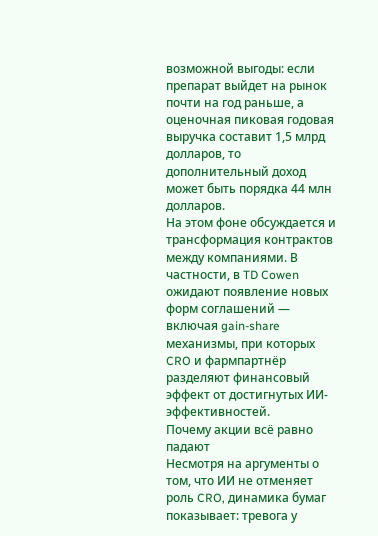возможной выгоды: если препарат выйдет на рынок почти на год раньше, а оценочная пиковая годовая выручка составит 1,5 млрд долларов, то дополнительный доход может быть порядка 44 млн долларов.
На этом фоне обсуждается и трансформация контрактов между компаниями. В частности, в TD Cowen ожидают появление новых форм соглашений — включая gain-share механизмы, при которых CRO и фармпартнёр разделяют финансовый эффект от достигнутых ИИ-эффективностей.
Почему акции всё равно падают
Несмотря на аргументы о том, что ИИ не отменяет роль CRO, динамика бумаг показывает: тревога у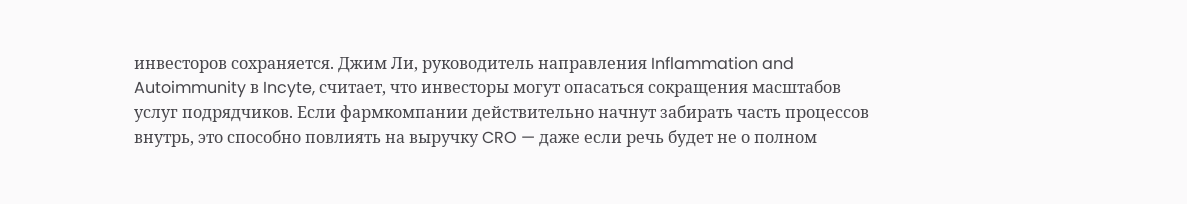инвесторов сохраняется. Джим Ли, руководитель направления Inflammation and Autoimmunity в Incyte, считает, что инвесторы могут опасаться сокращения масштабов услуг подрядчиков. Если фармкомпании действительно начнут забирать часть процессов внутрь, это способно повлиять на выручку CRO — даже если речь будет не о полном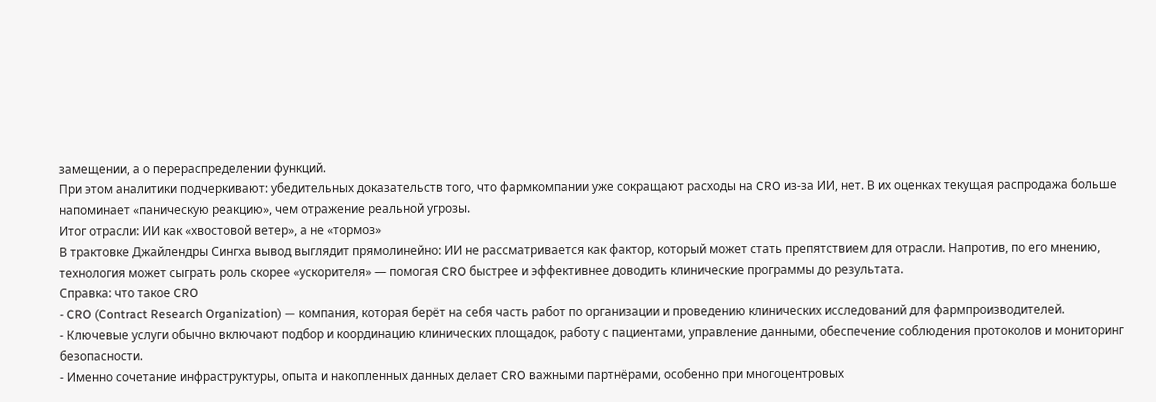замещении, а о перераспределении функций.
При этом аналитики подчеркивают: убедительных доказательств того, что фармкомпании уже сокращают расходы на CRO из-за ИИ, нет. В их оценках текущая распродажа больше напоминает «паническую реакцию», чем отражение реальной угрозы.
Итог отрасли: ИИ как «хвостовой ветер», а не «тормоз»
В трактовке Джайлендры Сингха вывод выглядит прямолинейно: ИИ не рассматривается как фактор, который может стать препятствием для отрасли. Напротив, по его мнению, технология может сыграть роль скорее «ускорителя» — помогая CRO быстрее и эффективнее доводить клинические программы до результата.
Справка: что такое CRO
- CRO (Contract Research Organization) — компания, которая берёт на себя часть работ по организации и проведению клинических исследований для фармпроизводителей.
- Ключевые услуги обычно включают подбор и координацию клинических площадок, работу с пациентами, управление данными, обеспечение соблюдения протоколов и мониторинг безопасности.
- Именно сочетание инфраструктуры, опыта и накопленных данных делает CRO важными партнёрами, особенно при многоцентровых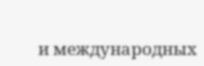и международных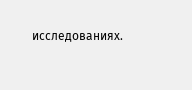исследованиях.